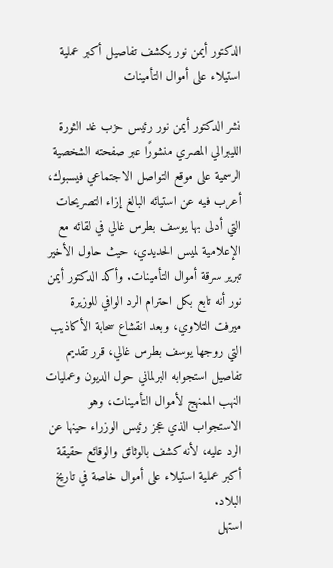الدكتور أيمن نور يكشف تفاصيل أكبر عملية استيلاء على أموال التأمينات

نشر الدكتور أيمن نور رئيس حزب غد الثورة الليبرالي المصري منشورًا عبر صفحته الشخصية الرسمية على موقع التواصل الاجتماعي فيسبوك، أعرب فيه عن استيائه البالغ إزاء التصريحات التي أدلى بها يوسف بطرس غالي في لقائه مع الإعلامية لميس الحديدي، حيث حاول الأخير تبرير سرقة أموال التأمينات. وأكد الدكتور أيمن نور أنه تابع بكل احترام الرد الوافي للوزيرة ميرفت التلاوي، وبعد انقشاع سحابة الأكاذيب التي روجها يوسف بطرس غالي، قرر تقديم تفاصيل استجوابه البرلماني حول الديون وعمليات النهب الممنهج لأموال التأمينات، وهو الاستجواب الذي عجز رئيس الوزراء حينها عن الرد عليه، لأنه كشف بالوثائق والوقائع حقيقة أكبر عملية استيلاء على أموال خاصة في تاريخ البلاد.
استهل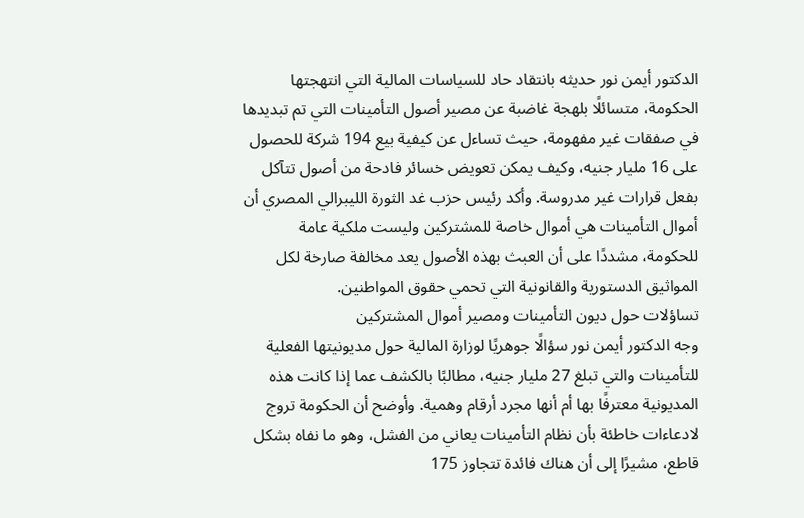الدكتور أيمن نور حديثه بانتقاد حاد للسياسات المالية التي انتهجتها الحكومة، متسائلًا بلهجة غاضبة عن مصير أصول التأمينات التي تم تبديدها في صفقات غير مفهومة، حيث تساءل عن كيفية بيع 194 شركة للحصول على 16 مليار جنيه، وكيف يمكن تعويض خسائر فادحة من أصول تتآكل بفعل قرارات غير مدروسة. وأكد رئيس حزب غد الثورة الليبرالي المصري أن أموال التأمينات هي أموال خاصة للمشتركين وليست ملكية عامة للحكومة، مشددًا على أن العبث بهذه الأصول يعد مخالفة صارخة لكل المواثيق الدستورية والقانونية التي تحمي حقوق المواطنين.
تساؤلات حول ديون التأمينات ومصير أموال المشتركين
وجه الدكتور أيمن نور سؤالًا جوهريًا لوزارة المالية حول مديونيتها الفعلية للتأمينات والتي تبلغ 27 مليار جنيه، مطالبًا بالكشف عما إذا كانت هذه المديونية معترفًا بها أم أنها مجرد أرقام وهمية. وأوضح أن الحكومة تروج لادعاءات خاطئة بأن نظام التأمينات يعاني من الفشل، وهو ما نفاه بشكل قاطع، مشيرًا إلى أن هناك فائدة تتجاوز 175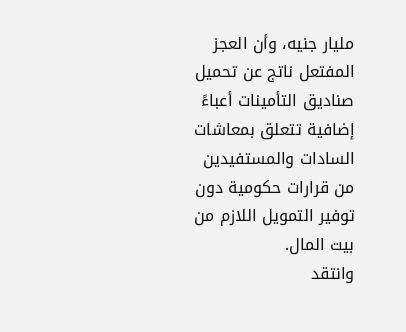مليار جنيه، وأن العجز المفتعل ناتج عن تحميل صناديق التأمينات أعباءً إضافية تتعلق بمعاشات السادات والمستفيدين من قرارات حكومية دون توفير التمويل اللازم من بيت المال.
وانتقد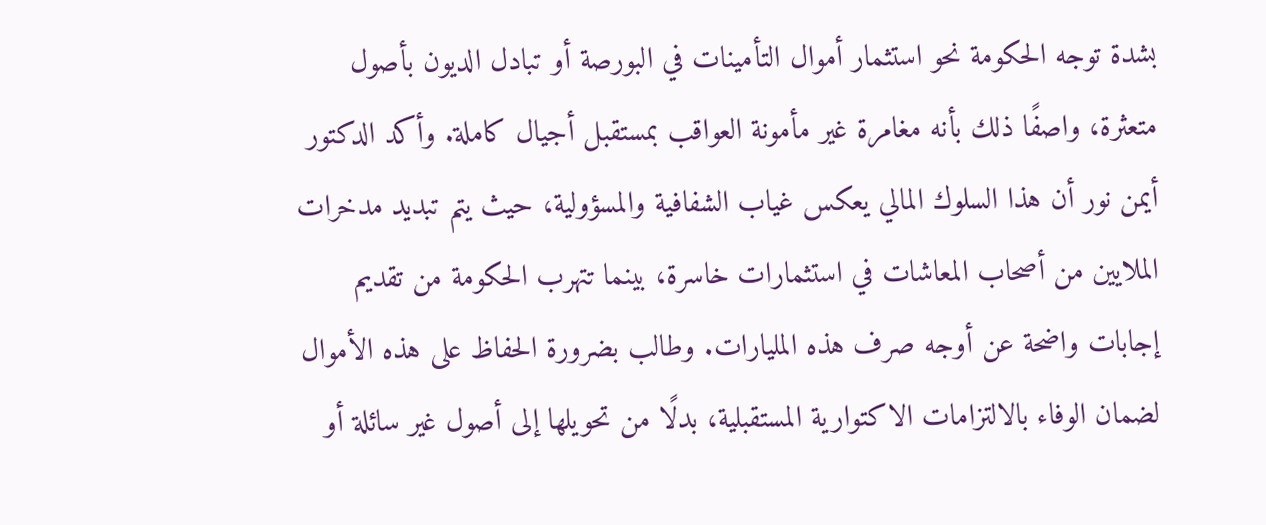بشدة توجه الحكومة نحو استثمار أموال التأمينات في البورصة أو تبادل الديون بأصول متعثرة، واصفًا ذلك بأنه مغامرة غير مأمونة العواقب بمستقبل أجيال كاملة. وأكد الدكتور أيمن نور أن هذا السلوك المالي يعكس غياب الشفافية والمسؤولية، حيث يتم تبديد مدخرات الملايين من أصحاب المعاشات في استثمارات خاسرة، بينما تتهرب الحكومة من تقديم إجابات واضحة عن أوجه صرف هذه المليارات. وطالب بضرورة الحفاظ على هذه الأموال لضمان الوفاء بالالتزامات الاكتوارية المستقبلية، بدلًا من تحويلها إلى أصول غير سائلة أو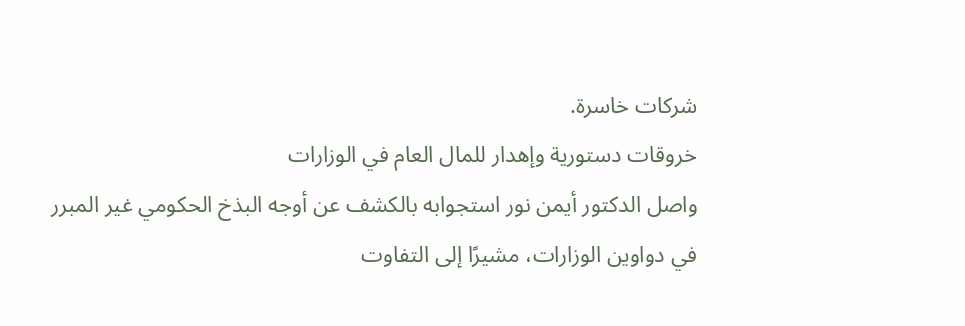شركات خاسرة.
خروقات دستورية وإهدار للمال العام في الوزارات
واصل الدكتور أيمن نور استجوابه بالكشف عن أوجه البذخ الحكومي غير المبرر في دواوين الوزارات، مشيرًا إلى التفاوت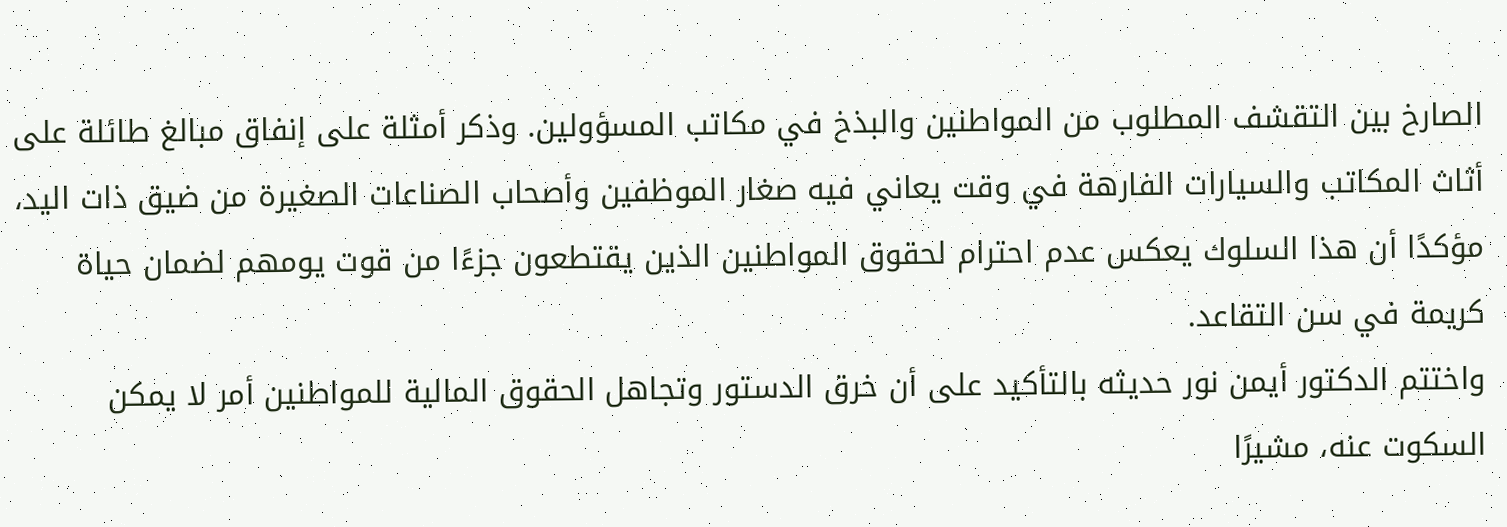الصارخ بين التقشف المطلوب من المواطنين والبذخ في مكاتب المسؤولين. وذكر أمثلة على إنفاق مبالغ طائلة على أثاث المكاتب والسيارات الفارهة في وقت يعاني فيه صغار الموظفين وأصحاب الصناعات الصغيرة من ضيق ذات اليد، مؤكدًا أن هذا السلوك يعكس عدم احترام لحقوق المواطنين الذين يقتطعون جزءًا من قوت يومهم لضمان حياة كريمة في سن التقاعد.
واختتم الدكتور أيمن نور حديثه بالتأكيد على أن خرق الدستور وتجاهل الحقوق المالية للمواطنين أمر لا يمكن السكوت عنه، مشيرًا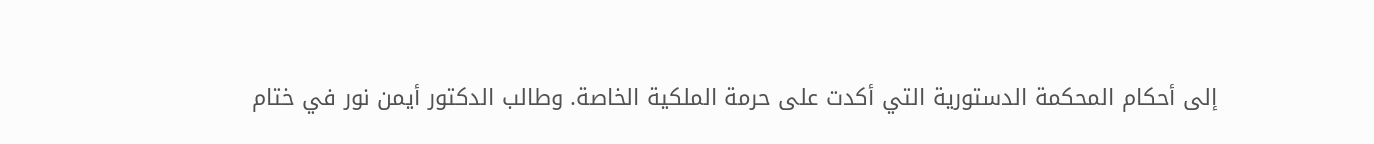إلى أحكام المحكمة الدستورية التي أكدت على حرمة الملكية الخاصة. وطالب الدكتور أيمن نور في ختام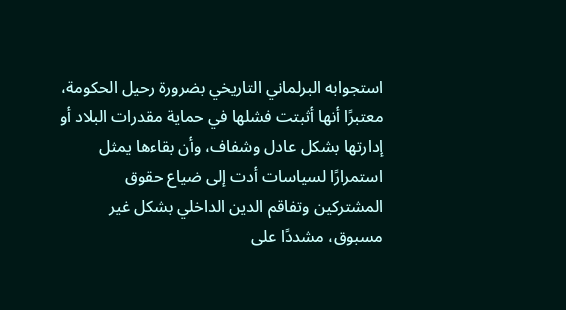استجوابه البرلماني التاريخي بضرورة رحيل الحكومة، معتبرًا أنها أثبتت فشلها في حماية مقدرات البلاد أو إدارتها بشكل عادل وشفاف، وأن بقاءها يمثل استمرارًا لسياسات أدت إلى ضياع حقوق المشتركين وتفاقم الدين الداخلي بشكل غير مسبوق، مشددًا على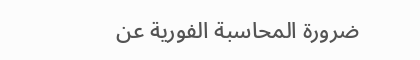ضرورة المحاسبة الفورية عن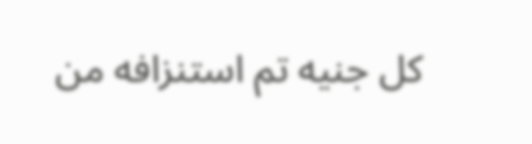كل جنيه تم استنزافه من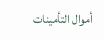أموال التأمينات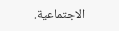الاجتماعية.